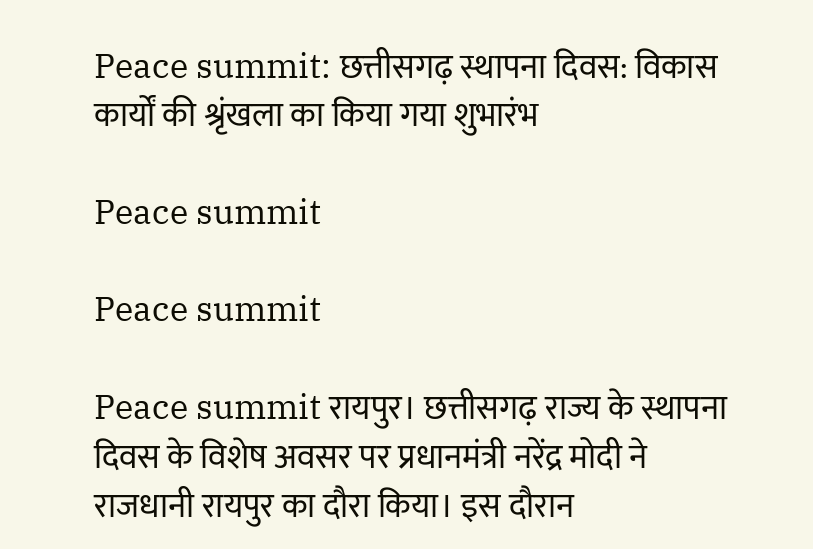Peace summit: छत्तीसगढ़ स्थापना दिवस: विकास कार्यों की श्रृंखला का किया गया शुभारंभ

Peace summit

Peace summit

Peace summit रायपुर। छत्तीसगढ़ राज्य के स्थापना दिवस के विशेष अवसर पर प्रधानमंत्री नरेंद्र मोदी ने राजधानी रायपुर का दौरा किया। इस दौरान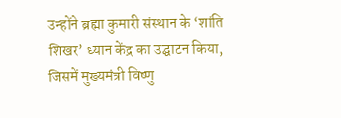उन्होंने ब्रह्मा कुमारी संस्थान के ‘शांति शिखर’ ध्यान केंद्र का उद्घाटन किया, जिसमें मुख्यमंत्री विष्णु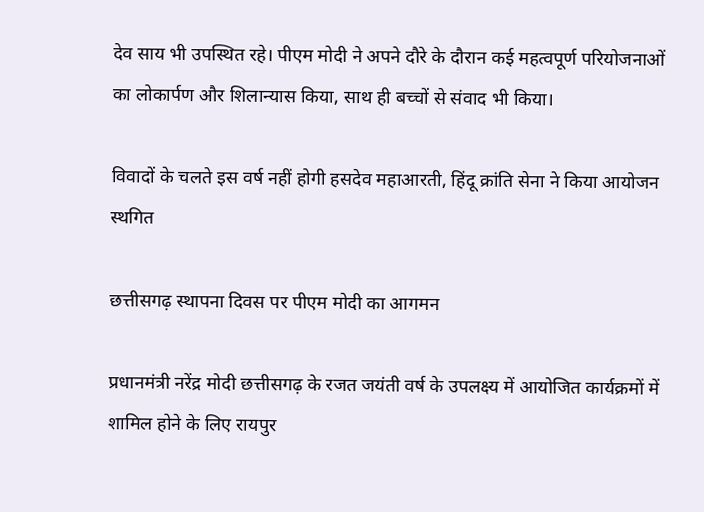देव साय भी उपस्थित रहे। पीएम मोदी ने अपने दौरे के दौरान कई महत्वपूर्ण परियोजनाओं का लोकार्पण और शिलान्यास किया, साथ ही बच्चों से संवाद भी किया।

विवादों के चलते इस वर्ष नहीं होगी हसदेव महाआरती, हिंदू क्रांति सेना ने किया आयोजन स्थगित

छत्तीसगढ़ स्थापना दिवस पर पीएम मोदी का आगमन

प्रधानमंत्री नरेंद्र मोदी छत्तीसगढ़ के रजत जयंती वर्ष के उपलक्ष्य में आयोजित कार्यक्रमों में शामिल होने के लिए रायपुर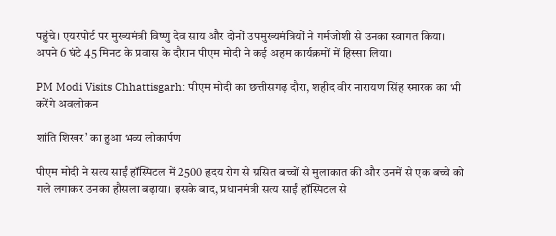पहुंचे। एयरपोर्ट पर मुख्यमंत्री विष्णु देव साय और दोनों उपमुख्यमंत्रियों ने गर्मजोशी से उनका स्वागत किया। अपने 6 घंटे 45 मिनट के प्रवास के दौरान पीएम मोदी ने कई अहम कार्यक्रमों में हिस्सा लिया।

PM Modi Visits Chhattisgarh: पीएम मोदी का छत्तीसगढ़ दौरा, शहीद वीर नारायण सिंह स्मारक का भी करेंगे अवलोकन

शांति शिखर’ का हुआ भव्य लोकार्पण

पीएम मोदी ने सत्य साईं हॉस्पिटल में 2500 हृदय रोग से ग्रसित बच्चों से मुलाकात की और उनमें से एक बच्चे को गले लगाकर उनका हौसला बढ़ाया। इसके बाद, प्रधानमंत्री सत्य साईं हॉस्पिटल से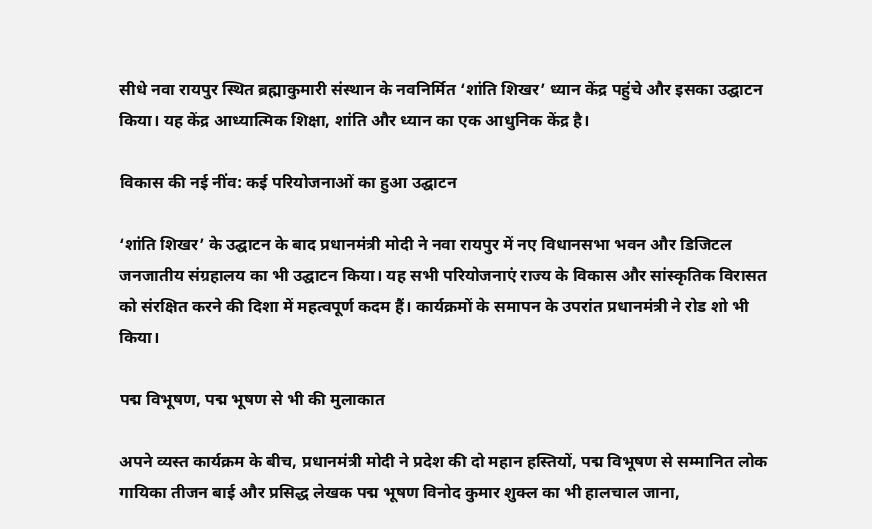सीधे नवा रायपुर स्थित ब्रह्माकुमारी संस्थान के नवनिर्मित ‘शांति शिखर’ ध्यान केंद्र पहुंचे और इसका उद्घाटन किया। यह केंद्र आध्यात्मिक शिक्षा, शांति और ध्यान का एक आधुनिक केंद्र है।

विकास की नई नींव: कई परियोजनाओं का हुआ उद्घाटन

‘शांति शिखर’ के उद्घाटन के बाद प्रधानमंत्री मोदी ने नवा रायपुर में नए विधानसभा भवन और डिजिटल जनजातीय संग्रहालय का भी उद्घाटन किया। यह सभी परियोजनाएं राज्य के विकास और सांस्कृतिक विरासत को संरक्षित करने की दिशा में महत्वपूर्ण कदम हैं। कार्यक्रमों के समापन के उपरांत प्रधानमंत्री ने रोड शो भी किया।

पद्म विभूषण, पद्म भूषण से भी की मुलाकात

अपने व्यस्त कार्यक्रम के बीच, प्रधानमंत्री मोदी ने प्रदेश की दो महान हस्तियों, पद्म विभूषण से सम्मानित लोक गायिका तीजन बाई और प्रसिद्ध लेखक पद्म भूषण विनोद कुमार शुक्ल का भी हालचाल जाना,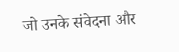जो उनके संवेदना और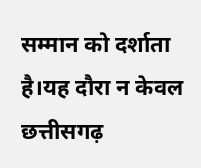सम्मान को दर्शाता है।यह दौरा न केवल छत्तीसगढ़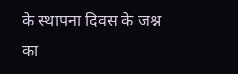के स्थापना दिवस के जश्न का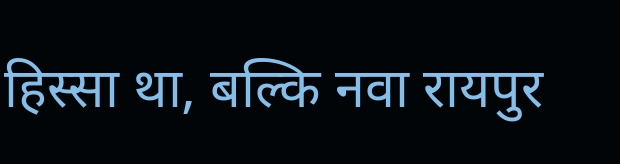हिस्सा था, बल्कि नवा रायपुर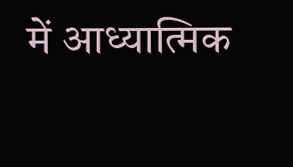में आध्यात्मिक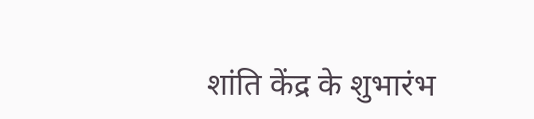शांति केंद्र के शुभारंभ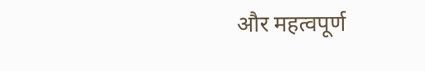और महत्वपूर्ण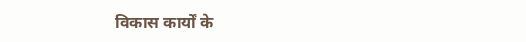विकास कार्यों के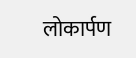लोकार्पण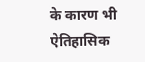के कारण भी ऐतिहासिक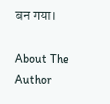बन गया।

About The Author